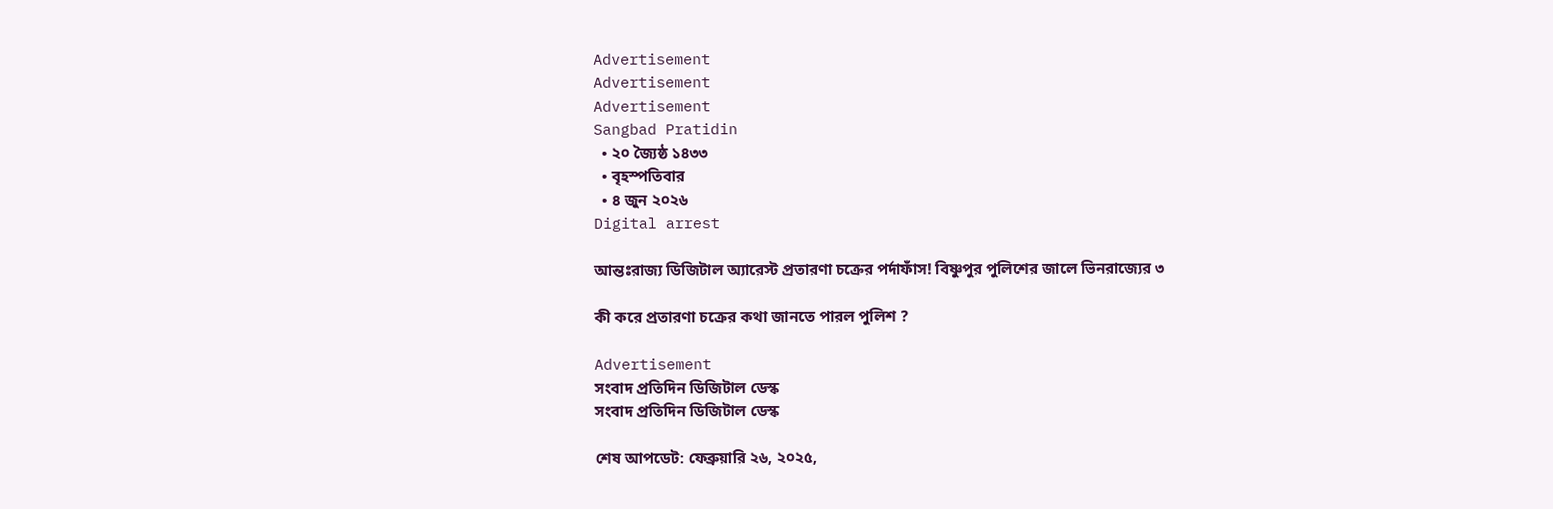Advertisement
Advertisement
Advertisement
Sangbad Pratidin
  • ২০ জ্যৈষ্ঠ ১৪৩৩
  • বৃহস্পতিবার
  • ৪ জুন ২০২৬
Digital arrest

আন্তঃরাজ্য ডিজিটাল অ্যারেস্ট প্রতারণা চক্রের পর্দাফাঁস! বিষ্ণুপুর পুলিশের জালে ভিনরাজ্যের ৩

কী করে প্রতারণা চক্রের কথা জানতে পারল পুলিশ ?

Advertisement
সংবাদ প্রতিদিন ডিজিটাল ডেস্ক
সংবাদ প্রতিদিন ডিজিটাল ডেস্ক

শেষ আপডেট: ফেব্রুয়ারি ২৬, ২০২৫,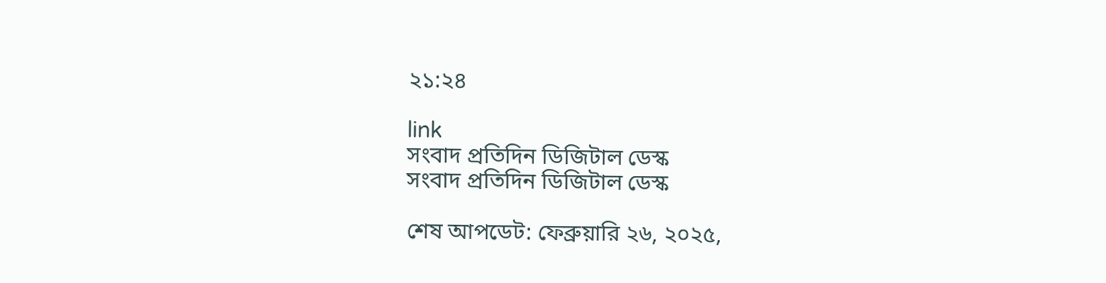২১:২৪

link
সংবাদ প্রতিদিন ডিজিটাল ডেস্ক
সংবাদ প্রতিদিন ডিজিটাল ডেস্ক

শেষ আপডেট: ফেব্রুয়ারি ২৬, ২০২৫,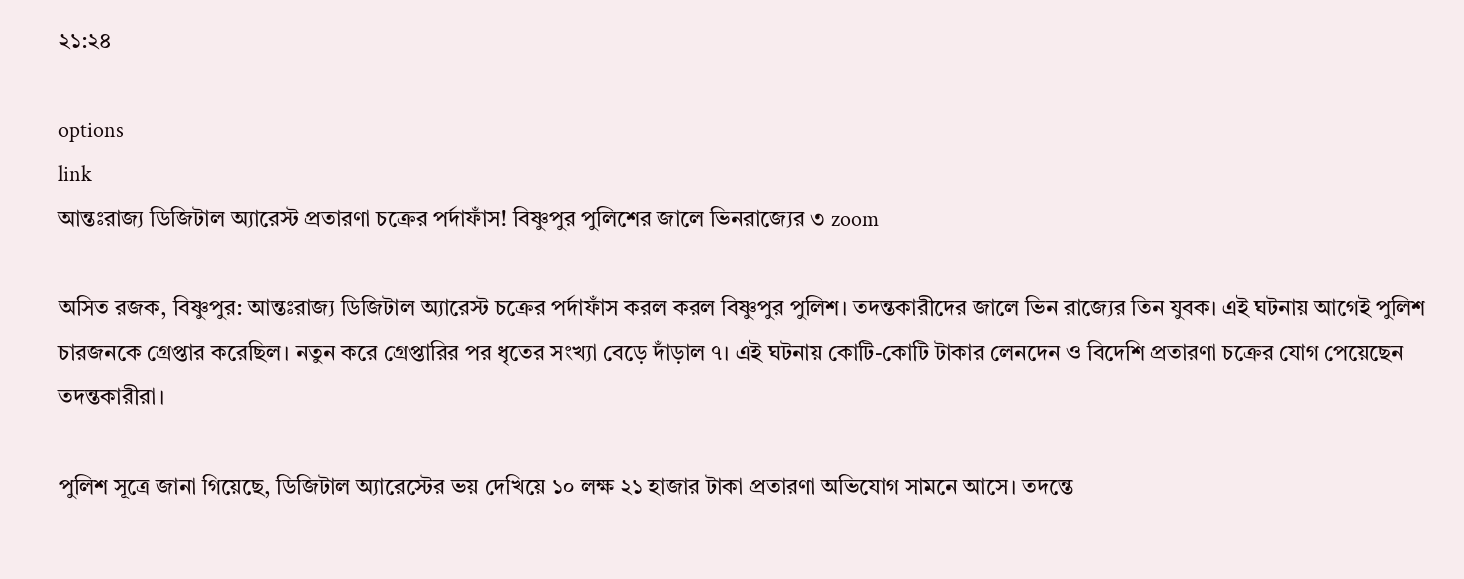২১:২৪

options
link
আন্তঃরাজ্য ডিজিটাল অ্যারেস্ট প্রতারণা চক্রের পর্দাফাঁস! বিষ্ণুপুর পুলিশের জালে ভিনরাজ্যের ৩ zoom

অসিত রজক, বিষ্ণুপুর: আন্তঃরাজ্য ডিজিটাল অ্যারেস্ট চক্রের পর্দাফাঁস করল করল বিষ্ণুপুর পুলিশ। তদন্তকারীদের জালে ভিন রাজ্যের তিন যুবক। এই ঘটনায় আগেই পুলিশ চারজনকে গ্ৰেপ্তার করেছিল। নতুন করে গ্রেপ্তারির পর ধৃতের সংখ্যা বেড়ে দাঁড়াল ৭। এই ঘটনায় কোটি-কোটি টাকার লেনদেন ও বিদেশি প্রতারণা চক্রের যোগ পেয়েছেন তদন্তকারীরা।

পুলিশ সূত্রে জানা গিয়েছে, ডিজিটাল অ্যারেস্টের ভয় দেখিয়ে ১০ লক্ষ ২১ হাজার টাকা প্রতারণা অভিযোগ সামনে আসে। তদন্তে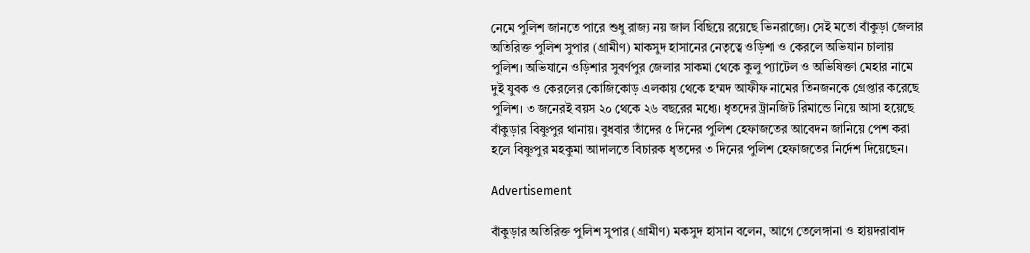নেমে পুলিশ জানতে পারে শুধু রাজ্য নয় জাল বিছিয়ে রয়েছে ভিনরাজ্যে। সেই মতো বাঁকুড়া জেলার অতিরিক্ত পুলিশ সুপার (গ্ৰামীণ) মাকসুদ হাসানের নেতৃত্বে ওড়িশা ও কেরলে অভিযান চালায় পুলিশ। অভিযানে ওড়িশার সুবর্ণপুর জেলার সাকমা থেকে কুলু প্যাটেল ও অভিষিক্তা মেহার নামে দুই যুবক ও কেরলের কোজিকোড় এলকায় থেকে হম্মদ আফীফ নামের তিনজনকে গ্রেপ্তার করেছে পুলিশ। ৩ জনেরই বয়স ২০ থেকে ২৬ বছরের মধ্যে। ধৃতদের ট্রানজিট রিমান্ডে নিয়ে আসা হয়েছে বাঁকুড়ার বিষ্ণুপুর থানায়। বুধবার তাঁদের ৫ দিনের পুলিশ হেফাজতের আবেদন জানিয়ে পেশ করা হলে বিষ্ণুপুর মহকুমা আদালতে বিচারক ধৃতদের ৩ দিনের পুলিশ হেফাজতের নির্দেশ দিয়েছেন।

Advertisement

বাঁকুড়ার অতিরিক্ত পুলিশ সুপার (গ্ৰামীণ) মকসুদ হাসান বলেন, আগে তেলেঙ্গানা ও হায়দরাবাদ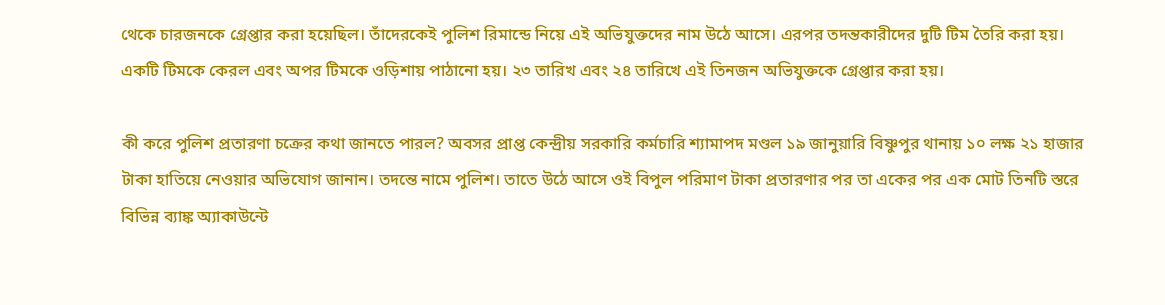থেকে চারজনকে গ্রেপ্তার করা হয়েছিল। তাঁদেরকেই পুলিশ রিমান্ডে নিয়ে এই অভিযুক্তদের নাম উঠে আসে। এরপর তদন্তকারীদের দুটি টিম তৈরি করা হয়। একটি টিমকে কেরল এবং অপর টিমকে ওড়িশায় পাঠানো হয়। ২৩ তারিখ এবং ২৪ তারিখে এই তিনজন অভিযুক্তকে গ্রেপ্তার করা হয়।

কী করে পুলিশ প্রতারণা চক্রের কথা জানতে পারল? অবসর প্রাপ্ত কেন্দ্রীয় সরকারি কর্মচারি শ্যামাপদ মণ্ডল ১৯ জানুয়ারি বিষ্ণুপুর থানায় ১০ লক্ষ ২১ হাজার টাকা হাতিয়ে নেওয়ার অভিযোগ জানান। তদন্তে নামে পুলিশ। তাতে উঠে আসে ওই বিপুল পরিমাণ টাকা প্রতারণার পর তা একের পর এক মোট তিনটি স্তরে বিভিন্ন ব্যাঙ্ক অ্যাকাউন্টে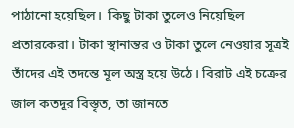পাঠানো হয়েছিল।  কিছু টাকা তুলেও নিয়েছিল প্রতারকেরা। টাকা স্থানান্তর ও টাকা তুলে নেওয়ার সূত্রই তাঁদের এই তদন্তে মূল অস্ত্র হয়ে উঠে। বিরাট এই চক্রের জাল কতদূর বিস্তৃত, তা জানতে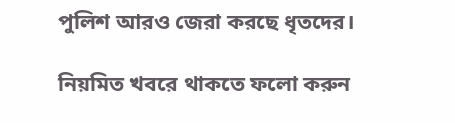পুলিশ আরও জেরা করছে ধৃতদের।

নিয়মিত খবরে থাকতে ফলো করুন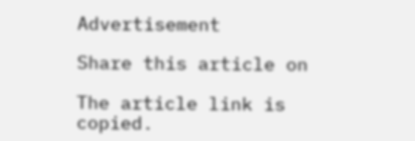Advertisement

Share this article on

The article link is copied.